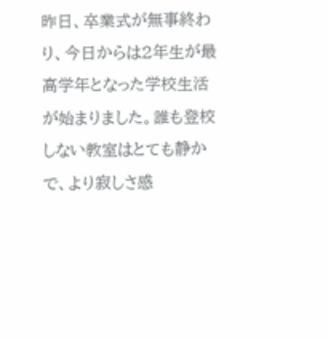昨日、卒業式が無事終わり、今日からは2年生が最高学年となった学校生活が始まりました。誰も登校しない教室はとても静かで、より寂しさ感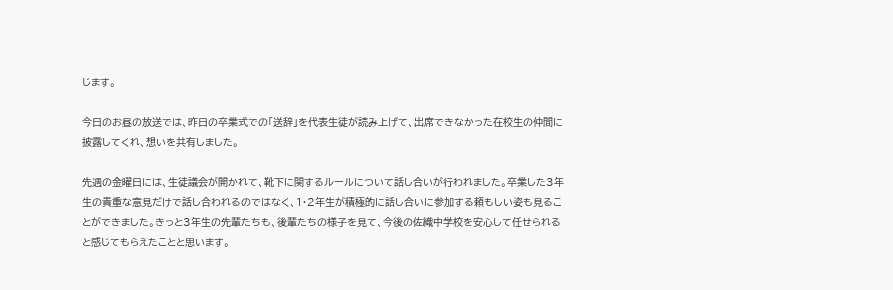じます。

今日のお昼の放送では、昨日の卒業式での「送辞」を代表生徒が読み上げて、出席できなかった在校生の仲間に披露してくれ、想いを共有しました。

先週の金曜日には、生徒議会が開かれて、靴下に関するルールについて話し合いが行われました。卒業した3年生の貴重な意見だけで話し合われるのではなく、1・2年生が積極的に話し合いに参加する頼もしい姿も見ることができました。きっと3年生の先輩たちも、後輩たちの様子を見て、今後の佐織中学校を安心して任せられると感じてもらえたことと思います。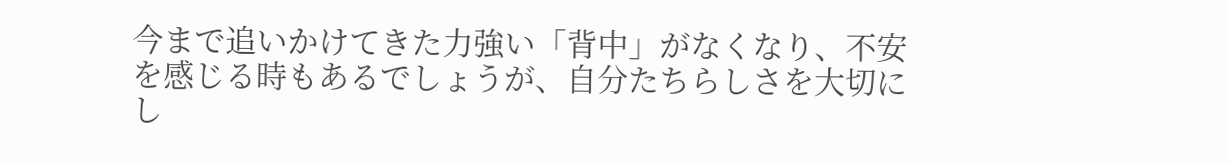今まで追いかけてきた力強い「背中」がなくなり、不安を感じる時もあるでしょうが、自分たちらしさを大切にし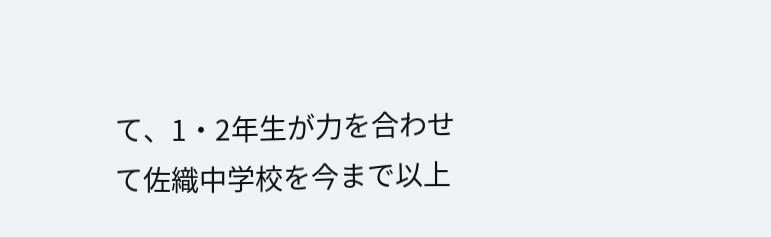て、1・2年生が力を合わせて佐織中学校を今まで以上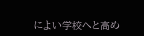によい学校へと高め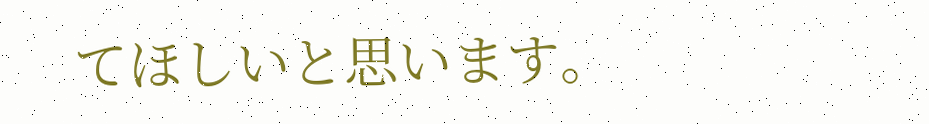てほしいと思います。